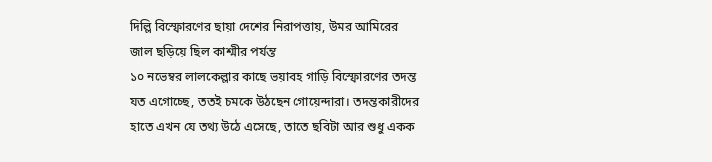দিল্লি বিস্ফোরণের ছায়া দেশের নিরাপত্তায়, উমর আমিরের জাল ছড়িয়ে ছিল কাশ্মীর পর্যন্ত
১০ নভেম্বর লালকেল্লার কাছে ভয়াবহ গাড়ি বিস্ফোরণের তদন্ত যত এগোচ্ছে, ততই চমকে উঠছেন গোয়েন্দারা। তদন্তকারীদের হাতে এখন যে তথ্য উঠে এসেছে, তাতে ছবিটা আর শুধু একক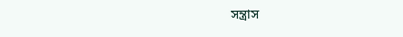সন্ত্রাস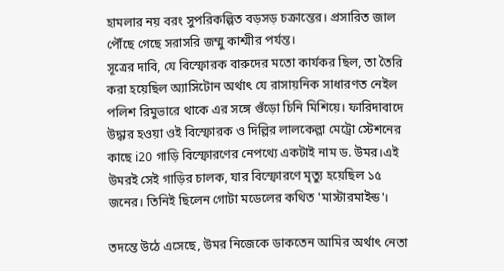হামলার নয় বরং সুপরিকল্পিত বড়সড় চক্রান্তের। প্রসারিত জাল পৌঁছে গেছে সরাসরি জম্মু কাশ্মীর পর্যন্ত।
সূত্রের দাবি, যে বিস্ফোরক বারুদের মতো কার্যকর ছিল, তা তৈরি করা হয়েছিল অ্যাসিটোন অর্থাৎ যে রাসায়নিক সাধারণত নেইল পলিশ রিমুভারে থাকে এর সঙ্গে গুঁড়ো চিনি মিশিয়ে। ফারিদাবাদে উদ্ধার হওয়া ওই বিস্ফোরক ও দিল্লির লালকেল্লা মেট্রো স্টেশনের কাছে i20 গাড়ি বিস্ফোরণের নেপথ্যে একটাই নাম ড. উমর।এই উমরই সেই গাড়ির চালক, যার বিস্ফোরণে মৃত্যু হয়েছিল ১৫ জনের। তিনিই ছিলেন গোটা মডেলের কথিত 'মাস্টারমাইন্ড'।

তদন্তে উঠে এসেছে, উমর নিজেকে ডাকতেন আমির অর্থাৎ নেতা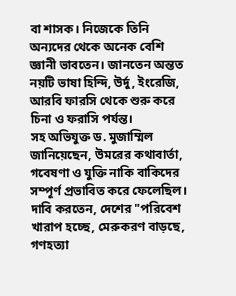বা শাসক। নিজেকে তিনি অন্যদের থেকে অনেক বেশি জ্ঞানী ভাবতেন। জানতেন অন্তত নয়টি ভাষা হিন্দি, উর্দু, ইংরেজি, আরবি ফারসি থেকে শুরু করে চিনা ও ফরাসি পর্যন্ত।
সহ অভিযুক্ত ড. মুজাম্মিল জানিয়েছেন, উমরের কথাবার্তা, গবেষণা ও যুক্তি নাকি বাকিদের সম্পূর্ণ প্রভাবিত করে ফেলেছিল। দাবি করতেন, দেশের "পরিবেশ খারাপ হচ্ছে, মেরুকরণ বাড়ছে, গণহত্যা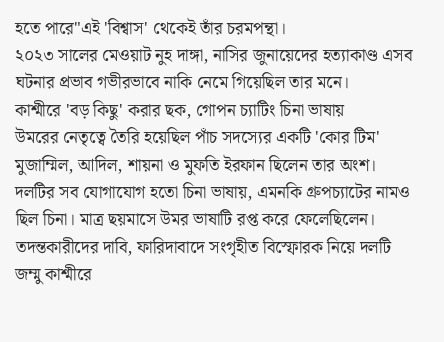হতে পারে"এই 'বিশ্বাস' থেকেই তাঁর চরমপন্থা।
২০২৩ সালের মেওয়াট নুহ দাঙ্গা, নাসির জুনায়েদের হত্যাকাণ্ড এসব ঘটনার প্রভাব গভীরভাবে নাকি নেমে গিয়েছিল তার মনে।
কাশ্মীরে 'বড় কিছু' করার ছক, গোপন চ্যাটিং চিনা ভাষায়
উমরের নেতৃত্বে তৈরি হয়েছিল পাঁচ সদস্যের একটি 'কোর টিম' মুজাম্মিল, আদিল, শায়না ও মুফতি ইরফান ছিলেন তার অংশ। দলটির সব যোগাযোগ হতো চিনা ভাষায়, এমনকি গ্রুপচ্যাটের নামও ছিল চিনা। মাত্র ছয়মাসে উমর ভাষাটি রপ্ত করে ফেলেছিলেন।
তদন্তকারীদের দাবি, ফারিদাবাদে সংগৃহীত বিস্ফোরক নিয়ে দলটি জম্মু কাশ্মীরে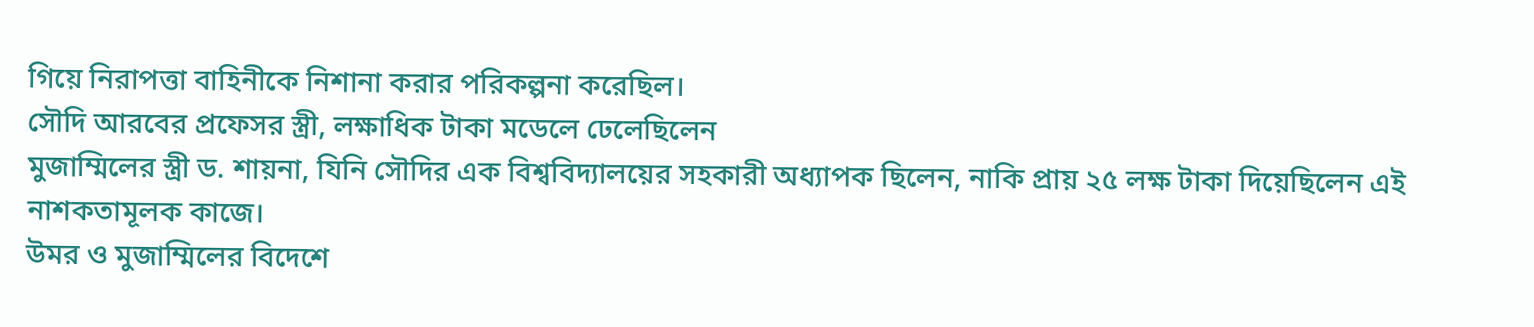গিয়ে নিরাপত্তা বাহিনীকে নিশানা করার পরিকল্পনা করেছিল।
সৌদি আরবের প্রফেসর স্ত্রী, লক্ষাধিক টাকা মডেলে ঢেলেছিলেন
মুজাম্মিলের স্ত্রী ড. শায়না, যিনি সৌদির এক বিশ্ববিদ্যালয়ের সহকারী অধ্যাপক ছিলেন, নাকি প্রায় ২৫ লক্ষ টাকা দিয়েছিলেন এই নাশকতামূলক কাজে।
উমর ও মুজাম্মিলের বিদেশে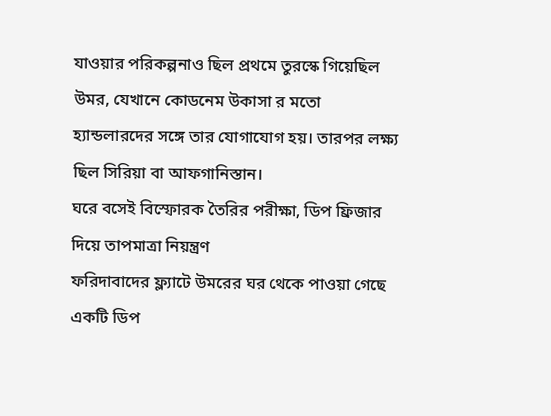যাওয়ার পরিকল্পনাও ছিল প্রথমে তুরস্কে গিয়েছিল উমর, যেখানে কোডনেম উকাসা র মতো হ্যান্ডলারদের সঙ্গে তার যোগাযোগ হয়। তারপর লক্ষ্য ছিল সিরিয়া বা আফগানিস্তান।
ঘরে বসেই বিস্ফোরক তৈরির পরীক্ষা, ডিপ ফ্রিজার দিয়ে তাপমাত্রা নিয়ন্ত্রণ
ফরিদাবাদের ফ্ল্যাটে উমরের ঘর থেকে পাওয়া গেছে একটি ডিপ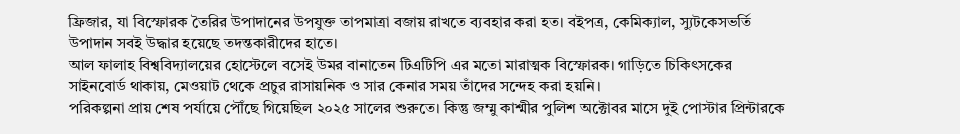ফ্রিজার, যা বিস্ফোরক তৈরির উপাদানের উপযুক্ত তাপমাত্রা বজায় রাখতে ব্যবহার করা হত। বইপত্র, কেমিক্যাল, স্যুটকেসভর্তি উপাদান সবই উদ্ধার হয়েছে তদন্তকারীদের হাতে।
আল ফালাহ বিশ্ববিদ্যালয়ের হোস্টেলে বসেই উমর বানাতেন টিএটিপি এর মতো মারাত্মক বিস্ফোরক। গাড়িতে চিকিৎসকের সাইনবোর্ড থাকায়, মেওয়াট থেকে প্রচুর রাসায়নিক ও সার কেনার সময় তাঁদের সন্দেহ করা হয়নি।
পরিকল্পনা প্রায় শেষ পর্যায়ে পৌঁছে গিয়েছিল ২০২৫ সালের শুরুতে। কিন্তু জম্মু কাশ্মীর পুলিশ অক্টোবর মাসে দুই পোস্টার প্রিন্টারকে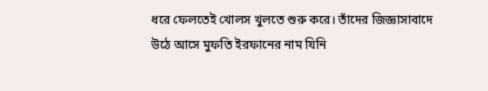ধরে ফেলতেই খোলস খুলতে শুরু করে। তাঁদের জিজ্ঞাসাবাদে উঠে আসে মুফতি ইরফানের নাম যিনি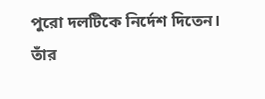পুরো দলটিকে নির্দেশ দিতেন। তাঁর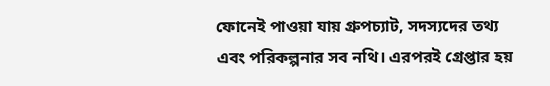ফোনেই পাওয়া যায় গ্রুপচ্যাট, সদস্যদের তথ্য এবং পরিকল্পনার সব নথি। এরপরই গ্রেপ্তার হয়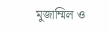মুজাম্মিল ও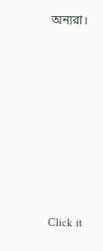অন্যরা।












Click it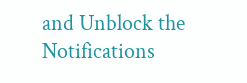and Unblock the Notifications